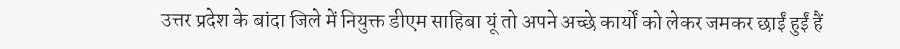उत्तर प्रदेश के बांदा जिले में नियुक्त डीएम साहिबा यूं तो अपने अच्छे कार्यों को लेकर जमकर छाईं हुईं हैं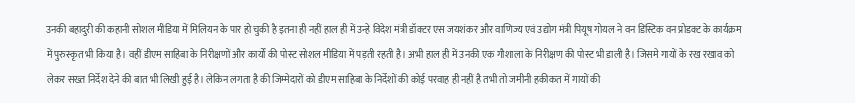उनकी बहादुरी की कहानी सोशल मीडिया में मिलियन के पार हो चुकी है इतना ही नहीं हाल ही में उन्हे विदेश मंत्री डॉक्टर एस जयशंकर और वाणिज्य एवं उद्योग मंत्री पियूष गोयल ने वन डिस्टिक वन प्रोडक्ट के कार्यक्रम में पुरुस्कृत भी किया है। वहीं डीएम साहिबा के निरीक्षणों और कार्यों की पोस्ट सोशल मीडिया में पड़ती रहती है। अभी हाल ही में उनकी एक गौशाला के निरीक्षण की पोस्ट भी डाली है। जिसमे गायों के रख रखाव को लेकर सख्त निर्देश देने की बात भी लिखी हुई है। लेकिन लगता है की जिम्मेदारों को डीएम साहिबा के निर्देशों की कोई परवाह ही नहीं है तभी तो जमीनी हकीकत में गायों की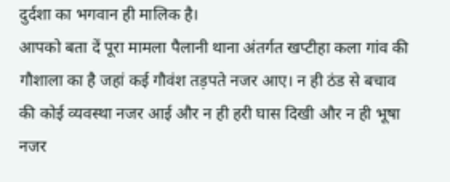दुर्दशा का भगवान ही मालिक है।
आपको बता दें पूरा मामला पैलानी थाना अंतर्गत खप्टीहा कला गांव की गौशाला का है जहां कई गौवंश तड़पते नजर आए। न ही ठंड से बचाव की कोई व्यवस्था नजर आई और न ही हरी घास दिखी और न ही भूषा नजर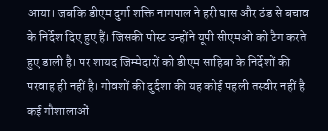आया। जबकि डीएम दुर्गा शक्ति नागपाल ने हरी घास और ठंड से बचाव के निर्देश दिए हुए हैं। जिसकी पोस्ट उन्होंने यूपी सीएमओ को टैग करते हुए डाली है। पर शायद जिम्मेदारों को डीएम साहिबा के निर्देशों की परवाह ही नहीं है। गोवशों की दुर्दशा की यह कोई पहली तस्वीर नहीं है कई गौशालाओं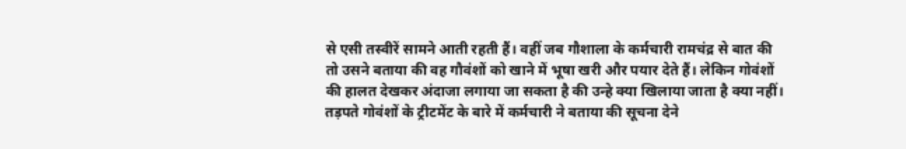से एसी तस्वीरें सामने आती रहती हैं। वहीं जब गौशाला के कर्मचारी रामचंद्र से बात की तो उसने बताया की वह गौवंशों को खाने में भूषा खरी और पयार देते हैं। लेकिन गोवंशों की हालत देखकर अंदाजा लगाया जा सकता है की उन्हे क्या खिलाया जाता है क्या नहीं। तड़पते गोवंशों के ट्रीटमेंट के बारे में कर्मचारी ने बताया की सूचना देने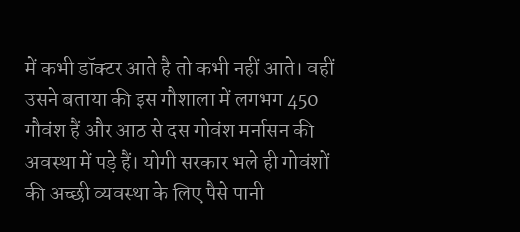में कभी डॉक्टर आते है तो कभी नहीं आते। वहीं उसने बताया की इस गौशाला में लगभग 450 गौवंश हैं और आठ से दस गोवंश मर्नासन की अवस्था में पड़े हैं। योगी सरकार भले ही गोवंशों की अच्छी व्यवस्था के लिए पैसे पानी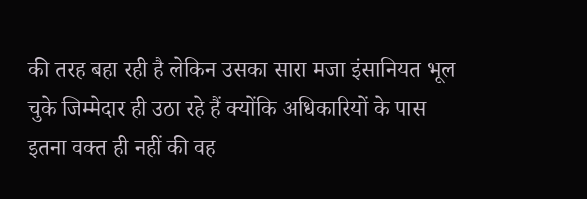की तरह बहा रही है लेकिन उसका सारा मजा इंसानियत भूल चुके जिम्मेदार ही उठा रहे हैं क्योंकि अधिकारियों के पास इतना वक्त ही नहीं की वह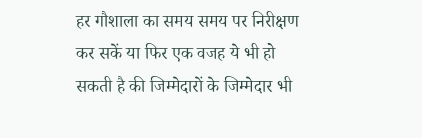हर गौशाला का समय समय पर निरीक्षण कर सकें या फिर एक वजह ये भी हो सकती है की जिम्मेदारों के जिम्मेदार भी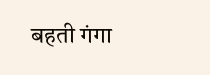बहती गंगा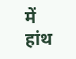में हांथ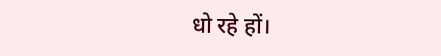धो रहे हों।